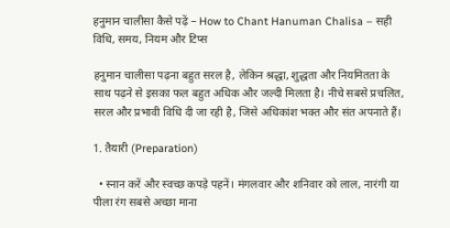हनुमान चालीसा कैसे पढ़ें – How to Chant Hanuman Chalisa – सही विधि, समय, नियम और टिप्स

हनुमान चालीसा पढ़ना बहुत सरल है, लेकिन श्रद्धा, शुद्धता और नियमितता के साथ पढ़ने से इसका फल बहुत अधिक और जल्दी मिलता है। नीचे सबसे प्रचलित, सरल और प्रभावी विधि दी जा रही है, जिसे अधिकांश भक्त और संत अपनाते हैं।

1. तैयारी (Preparation)

  • स्नान करें और स्वच्छ कपड़े पहनें। मंगलवार और शनिवार को लाल, नारंगी या पीला रंग सबसे अच्छा माना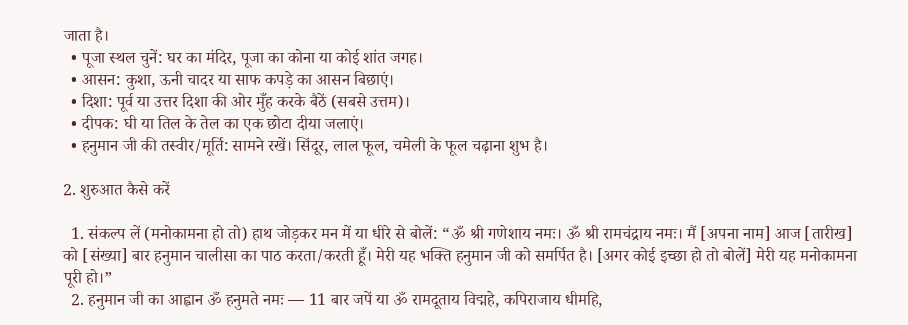जाता है।
  • पूजा स्थल चुनें: घर का मंदिर, पूजा का कोना या कोई शांत जगह।
  • आसन: कुशा, ऊनी चादर या साफ कपड़े का आसन बिछाएं।
  • दिशा: पूर्व या उत्तर दिशा की ओर मुँह करके बैठें (सबसे उत्तम)।
  • दीपक: घी या तिल के तेल का एक छोटा दीया जलाएं।
  • हनुमान जी की तस्वीर/मूर्ति: सामने रखें। सिंदूर, लाल फूल, चमेली के फूल चढ़ाना शुभ है।

2. शुरुआत कैसे करें

  1. संकल्प लें (मनोकामना हो तो) हाथ जोड़कर मन में या धीरे से बोलें: “ॐ श्री गणेशाय नमः। ॐ श्री रामचंद्राय नमः। मैं [अपना नाम] आज [तारीख] को [संख्या] बार हनुमान चालीसा का पाठ करता/करती हूँ। मेरी यह भक्ति हनुमान जी को समर्पित है। [अगर कोई इच्छा हो तो बोलें] मेरी यह मनोकामना पूरी हो।”
  2. हनुमान जी का आह्वान ॐ हनुमते नमः — 11 बार जपें या ॐ रामदूताय विद्महे, कपिराजाय धीमहि,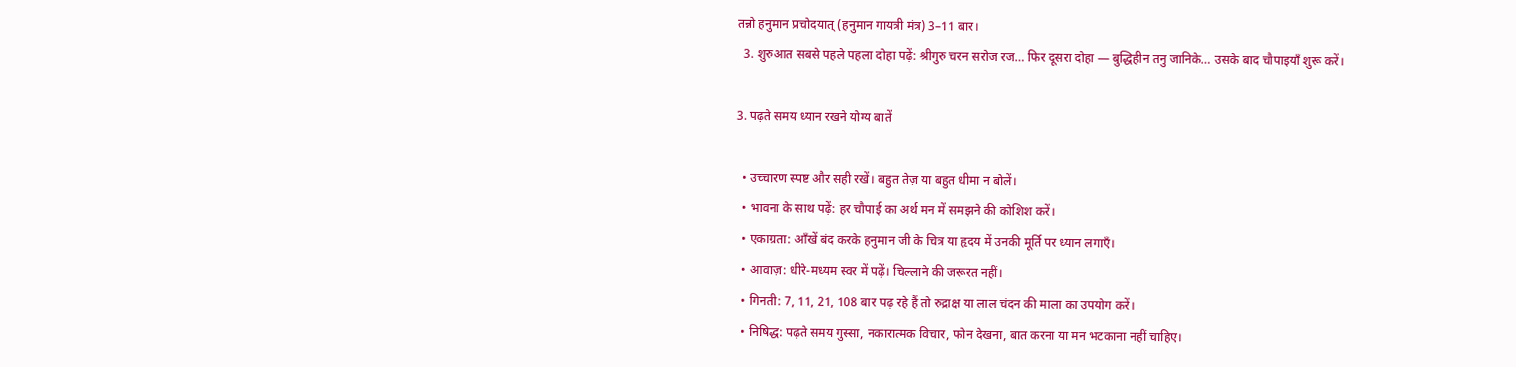तन्नो हनुमान प्रचोदयात् (हनुमान गायत्री मंत्र) 3–11 बार।
  3. शुरुआत सबसे पहले पहला दोहा पढ़ें: श्रीगुरु चरन सरोज रज… फिर दूसरा दोहा — बुद्धिहीन तनु जानिके… उसके बाद चौपाइयाँ शुरू करें।

3. पढ़ते समय ध्यान रखने योग्य बातें

  • उच्चारण स्पष्ट और सही रखें। बहुत तेज़ या बहुत धीमा न बोलें।
  • भावना के साथ पढ़ें: हर चौपाई का अर्थ मन में समझने की कोशिश करें।
  • एकाग्रता: आँखें बंद करके हनुमान जी के चित्र या हृदय में उनकी मूर्ति पर ध्यान लगाएँ।
  • आवाज़: धीरे-मध्यम स्वर में पढ़ें। चिल्लाने की जरूरत नहीं।
  • गिनती: 7, 11, 21, 108 बार पढ़ रहे हैं तो रुद्राक्ष या लाल चंदन की माला का उपयोग करें।
  • निषिद्ध: पढ़ते समय गुस्सा, नकारात्मक विचार, फोन देखना, बात करना या मन भटकाना नहीं चाहिए।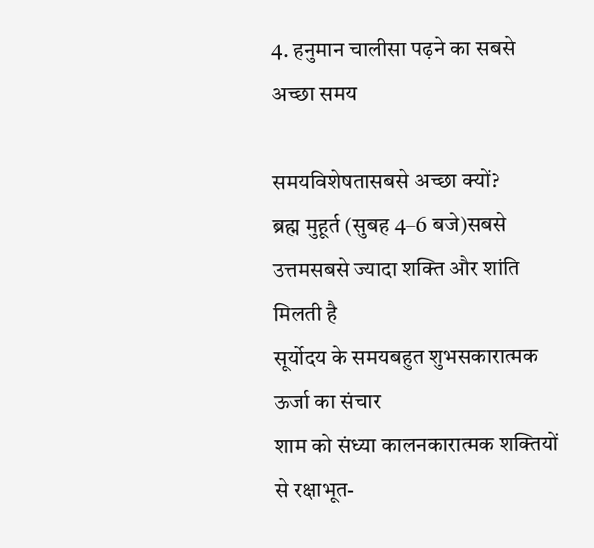4. हनुमान चालीसा पढ़ने का सबसे अच्छा समय

समयविशेषतासबसे अच्छा क्यों?
ब्रह्म मुहूर्त (सुबह 4–6 बजे)सबसे उत्तमसबसे ज्यादा शक्ति और शांति मिलती है
सूर्योदय के समयबहुत शुभसकारात्मक ऊर्जा का संचार
शाम को संध्या कालनकारात्मक शक्तियों से रक्षाभूत-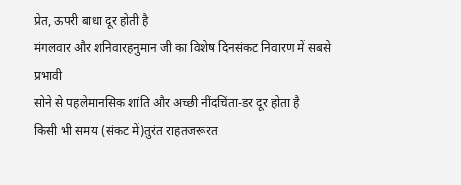प्रेत, ऊपरी बाधा दूर होती है
मंगलवार और शनिवारहनुमान जी का विशेष दिनसंकट निवारण में सबसे प्रभावी
सोने से पहलेमानसिक शांति और अच्छी नींदचिंता-डर दूर होता है
किसी भी समय (संकट में)तुरंत राहतजरूरत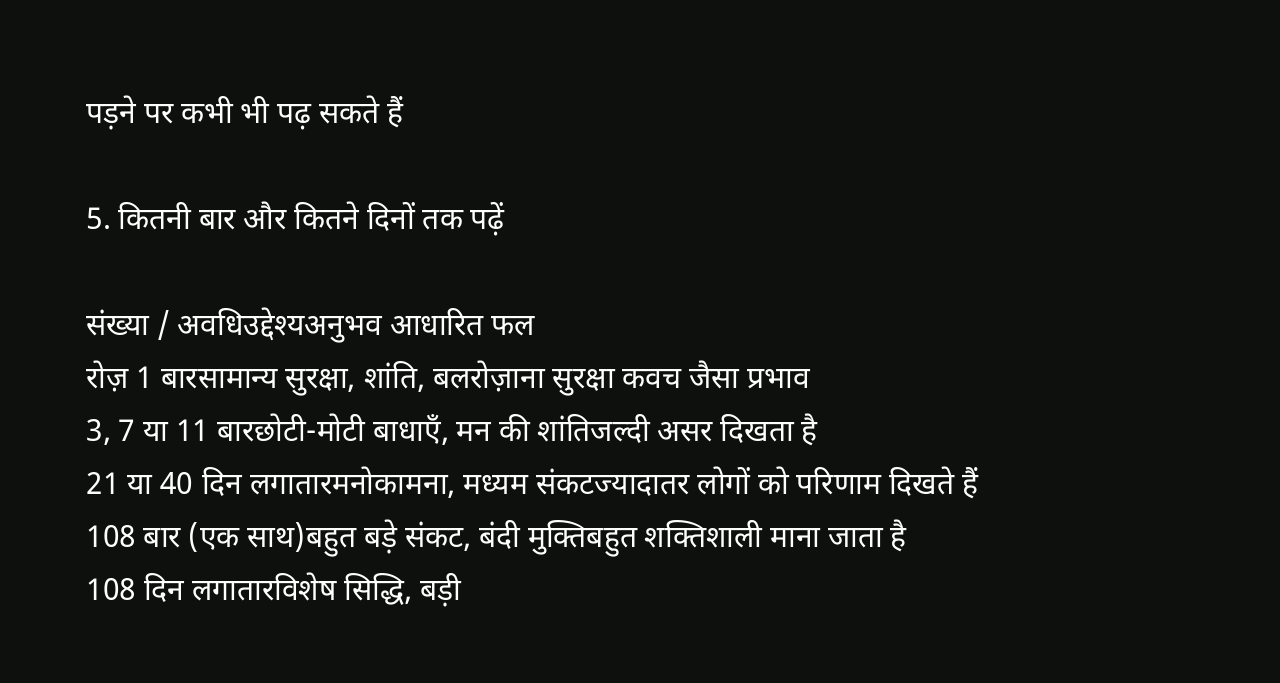पड़ने पर कभी भी पढ़ सकते हैं

5. कितनी बार और कितने दिनों तक पढ़ें

संख्या / अवधिउद्देश्यअनुभव आधारित फल
रोज़ 1 बारसामान्य सुरक्षा, शांति, बलरोज़ाना सुरक्षा कवच जैसा प्रभाव
3, 7 या 11 बारछोटी-मोटी बाधाएँ, मन की शांतिजल्दी असर दिखता है
21 या 40 दिन लगातारमनोकामना, मध्यम संकटज्यादातर लोगों को परिणाम दिखते हैं
108 बार (एक साथ)बहुत बड़े संकट, बंदी मुक्तिबहुत शक्तिशाली माना जाता है
108 दिन लगातारविशेष सिद्धि, बड़ी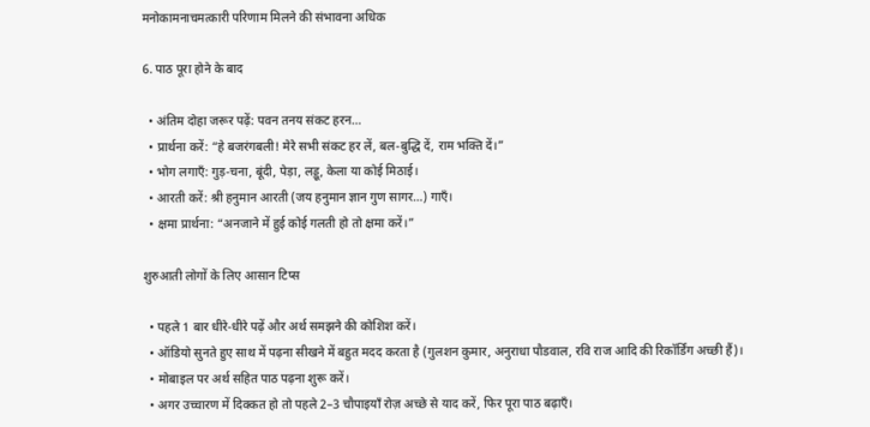मनोकामनाचमत्कारी परिणाम मिलने की संभावना अधिक

6. पाठ पूरा होने के बाद

  • अंतिम दोहा जरूर पढ़ें: पवन तनय संकट हरन…
  • प्रार्थना करें: “हे बजरंगबली! मेरे सभी संकट हर लें, बल-बुद्धि दें, राम भक्ति दें।”
  • भोग लगाएँ: गुड़-चना, बूंदी, पेड़ा, लड्डू, केला या कोई मिठाई।
  • आरती करें: श्री हनुमान आरती (जय हनुमान ज्ञान गुण सागर…) गाएँ।
  • क्षमा प्रार्थना: “अनजाने में हुई कोई गलती हो तो क्षमा करें।”

शुरुआती लोगों के लिए आसान टिप्स

  • पहले 1 बार धीरे-धीरे पढ़ें और अर्थ समझने की कोशिश करें।
  • ऑडियो सुनते हुए साथ में पढ़ना सीखने में बहुत मदद करता है (गुलशन कुमार, अनुराधा पौडवाल, रवि राज आदि की रिकॉर्डिंग अच्छी हैं)।
  • मोबाइल पर अर्थ सहित पाठ पढ़ना शुरू करें।
  • अगर उच्चारण में दिक्कत हो तो पहले 2–3 चौपाइयाँ रोज़ अच्छे से याद करें, फिर पूरा पाठ बढ़ाएँ।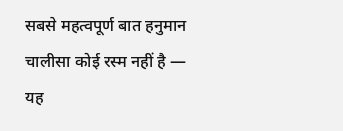सबसे महत्वपूर्ण बात हनुमान चालीसा कोई रस्म नहीं है — यह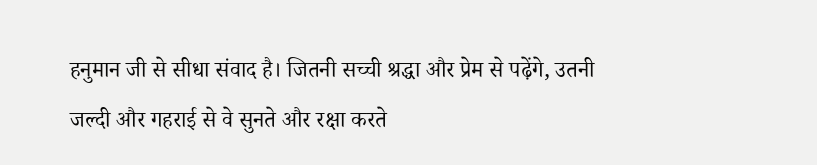हनुमान जी से सीधा संवाद है। जितनी सच्ची श्रद्धा और प्रेम से पढ़ेंगे, उतनी जल्दी और गहराई से वे सुनते और रक्षा करते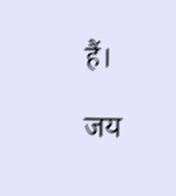हैं।

जय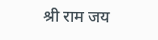श्री राम जय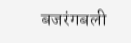बजरंगबली